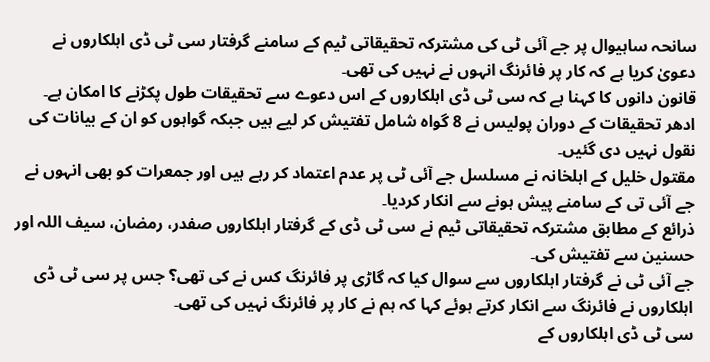سانحہ ساہیوال پر جے آئی ٹی کی مشترکہ تحقیقاتی ٹیم کے سامنے گرفتار سی ٹی ڈی اہلکاروں نے دعویٰ کریا ہے کہ کار پر فائرنگ انہوں نے نہیں کی تھی۔
قانون دانوں کا کہنا ہے کہ سی ٹی ڈی اہلکاروں کے اس دعوے سے تحقیقات طول پکڑنے کا امکان ہے۔
ادھر تحقیقات کے دوران پولیس نے 8 گواہ شامل تفتیش کر لیے ہیں جبکہ گواہوں کو ان کے بیانات کی نقول نہیں دی گئیں۔
مقتول خلیل کے اہلخانہ نے مسلسل جے آئی ٹی پر عدم اعتماد کر رہے ہیں اور جمعرات کو بھی انہوں نے جے آئی تی کے سامنے پیش ہونے سے انکار کردیا۔
ذرائع کے مطابق مشترکہ تحقیقاتی ٹیم نے سی ٹی ڈی کے گرفتار اہلکاروں صفدر، رمضان، سیف اللہ اور حسنین سے تفتیش کی۔
جے آئی ٹی نے گرفتار اہلکاروں سے سوال کیا کہ گاڑی پر فائرنگ کس نے کی تھی؟ جس پر سی ٹی ڈی اہلکاروں نے فائرنگ سے انکار کرتے ہوئے کہا کہ ہم نے کار پر فائرنگ نہیں کی تھی۔
سی ٹی ڈی اہلکاروں کے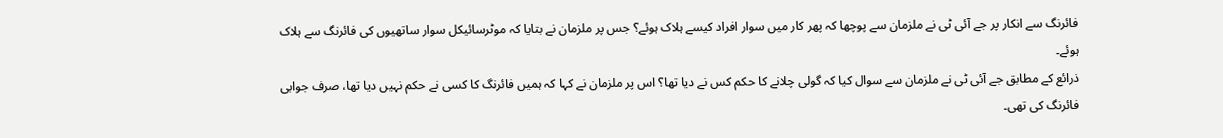فائرنگ سے انکار پر جے آئی ٹی نے ملزمان سے پوچھا کہ پھر کار میں سوار افراد کیسے ہلاک ہوئے؟ جس پر ملزمان نے بتایا کہ موٹرسائیکل سوار ساتھیوں کی فائرنگ سے ہلاک ہوئے۔
ذرائع کے مطابق جے آئی ٹی نے ملزمان سے سوال کیا کہ گولی چلانے کا حکم کس نے دیا تھا؟ اس پر ملزمان نے کہا کہ ہمیں فائرنگ کا کسی نے حکم نہیں دیا تھا، صرف جوابی فائرنگ کی تھی۔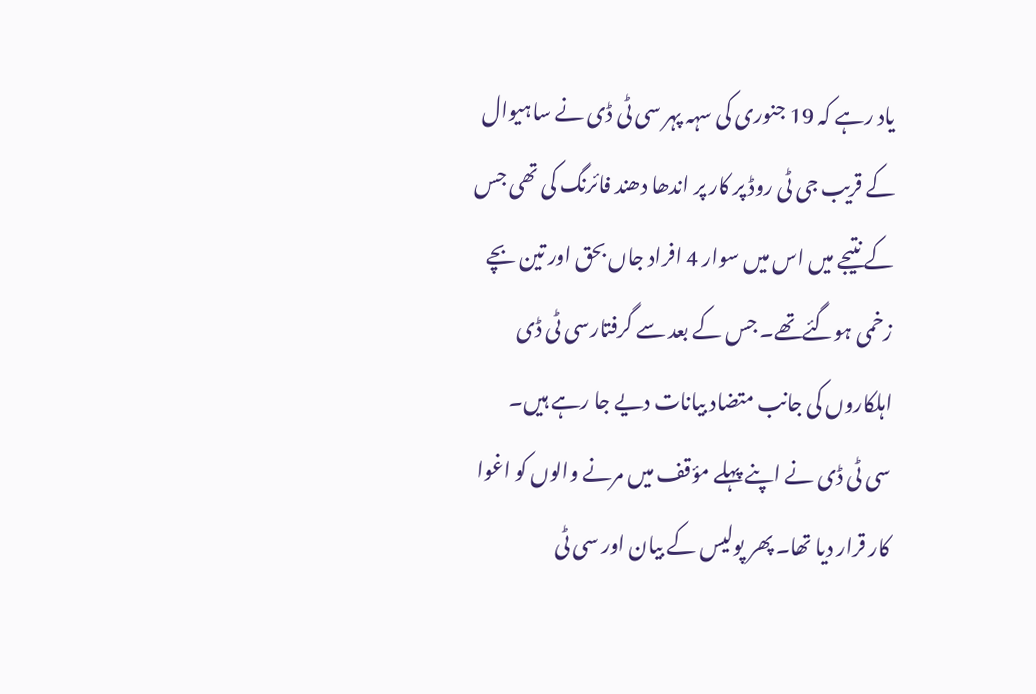یاد رہے کہ 19 جنوری کی سہہ پہر سی ٹی ڈی نے ساہیوال کے قریب جی ٹی روڈ پر کار پر اندھا دھند فائرنگ کی تھی جس کے نتیجے میں اس میں سوار 4 افراد جاں بحق اور تین بچے زخمی ہوگئےتھے۔ جس کے بعد سے گرفتارسی ٹی ڈی اہلکاروں کی جانب متضاد بیانات دیے جا رہے ہیں۔
سی ٹی ڈی نے اپنے پہلے مؤقف میں مرنے والوں کو اغوا کار قرار دیا تھا۔ پھر پولیس کے بیان اور سی ٹی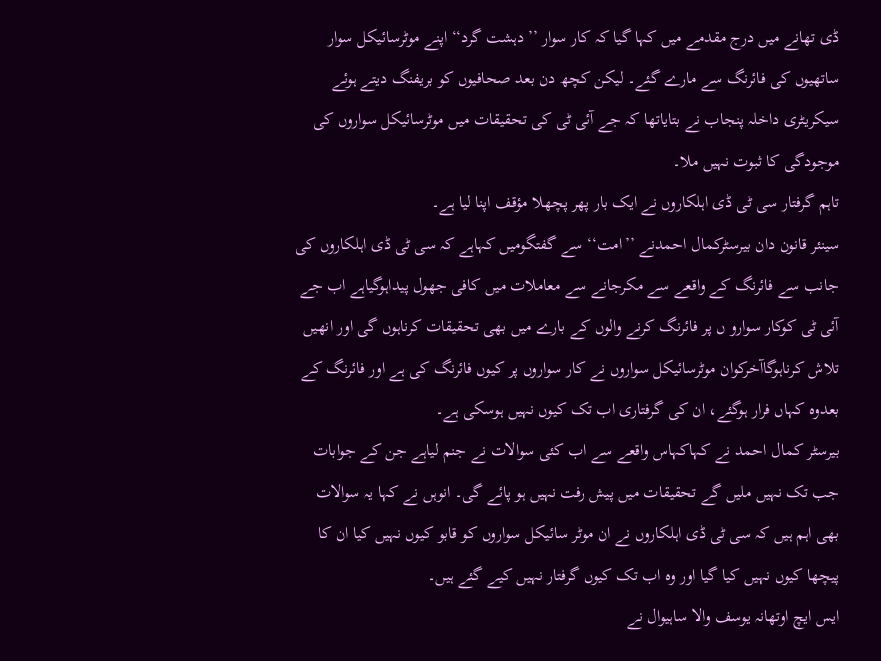ڈی تھانے میں درج مقدمے میں کہا گیا کہ کار سوار ’’دہشت گرد‘‘ اپنے موٹرسائیکل سوار ساتھیوں کی فائرنگ سے مارے گئے۔ لیکن کچھ دن بعد صحافیوں کو بریفنگ دیتے ہوئے سیکریٹری داخلہ پنجاب نے بتایاتھا کہ جے آئی ٹی کی تحقیقات میں موٹرسائیکل سواروں کی موجودگی کا ثبوت نہیں ملا۔
تاہم گرفتار سی ٹی ڈی اہلکاروں نے ایک بار پھر پچھلا مؤقف اپنا لیا ہے۔
سینئر قانون دان بیرسٹرکمال احمدنے ’’امت‘‘ سے گفتگومیں کہاہے کہ سی ٹی ڈی اہلکاروں کی جانب سے فائرنگ کے واقعے سے مکرجانے سے معاملات میں کافی جھول پیداہوگیاہے اب جے آئی ٹی کوکار سوارو ں پر فائرنگ کرنے والوں کے بارے میں بھی تحقیقات کرناہوں گی اور انھیں تلاش کرناہوگاآخرکوان موٹرسائیکل سواروں نے کار سواروں پر کیوں فائرنگ کی ہے اور فائرنگ کے بعدوہ کہاں فرار ہوگئے، ان کی گرفتاری اب تک کیوں نہیں ہوسکی ہے۔
بیرسٹر کمال احمد نے کہاکہاس واقعے سے اب کئی سوالات نے جنم لیاہے جن کے جوابات جب تک نہیں ملیں گے تحقیقات میں پیش رفت نہیں ہو پائے گی۔ انوہں نے کہا یہ سوالات بھی اہم ہیں کہ سی ٹی ڈی اہلکاروں نے ان موٹر سائیکل سواروں کو قابو کیوں نہیں کیا ان کا پیچھا کیوں نہیں کیا گیا اور وہ اب تک کیوں گرفتار نہیں کیے گئے ہیں۔
ایس ایچ اوتھانہ یوسف والا ساہیوال نے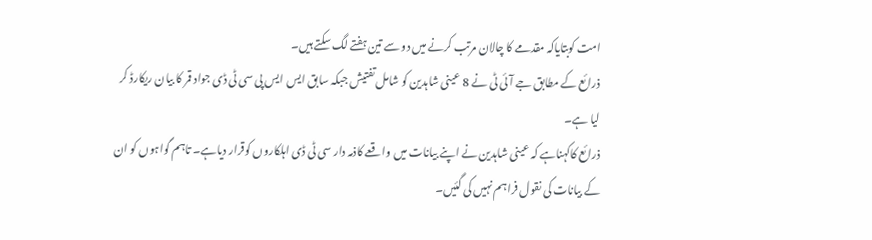امت کوبتایاکہ مقدمے کا چالان مرتب کرنے میں دو سے تین ہفتے لگ سکتے ہیں۔
ذرائع کے مطابق جے آئی ٹی نے 8 عینی شاہدین کو شامل تفتیش جبکہ سابق ایس ایس پی سی ٹی ڈی جواد قمر کا بیان ریکارڈ کر لیا ہے۔
ذرائع کاکہناہے کہ عینی شاہدین نے اپنے بیانات میں واقعے کاذمہ دار سی ٹی ڈی اہلکاروں کوقرار دیاہے۔ تاہم گواہوں کو ان کے بیانات کی نقول فراہم نہیں کی گئیں۔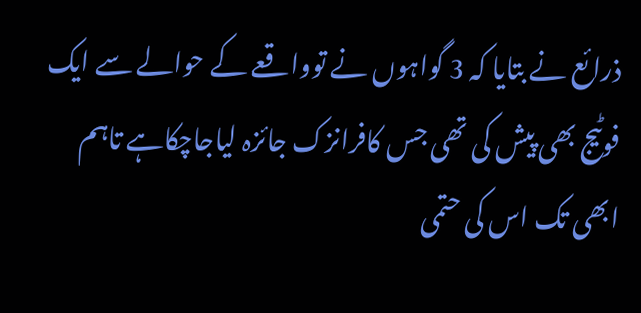ذرائع نے بتایا کہ 3 گواہوں نے توواقعے کے حوالے سے ایک فوٹیج بھی پیش کی تھی جس کافرانزک جائزہ لیاجاچکاہے تاہم ابھی تک اس کی حتمی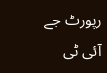رپورٹ جے آئی ٹی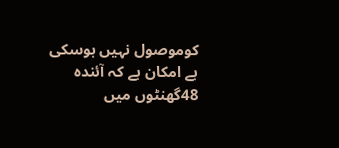کوموصول نہیں ہوسکی ہے امکان ہے کہ آئندہ 48گھنٹوں میں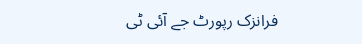فرانزک رپورٹ جے آئی ٹی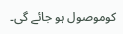کوموصول ہو جائے گی۔